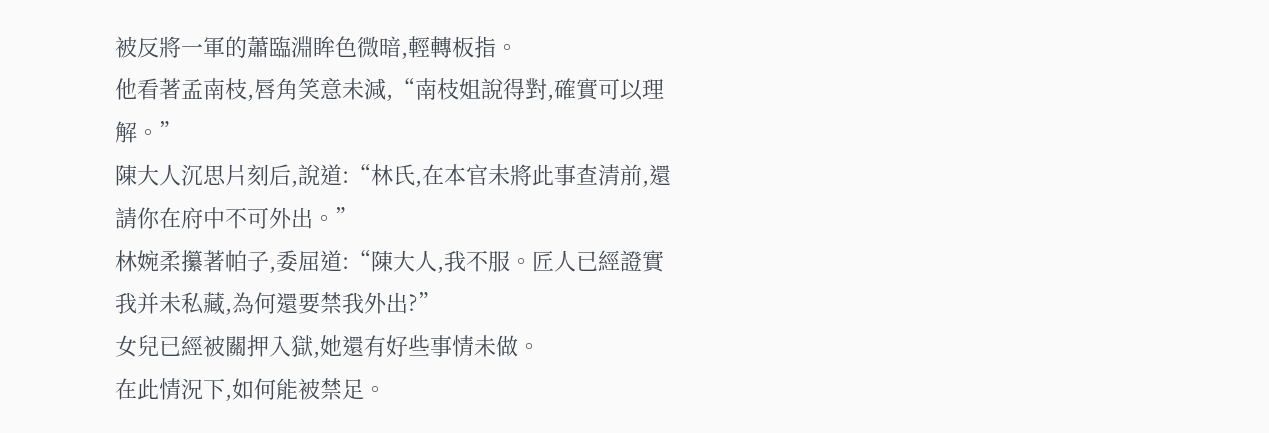被反將一軍的蕭臨淵眸色微暗,輕轉板指。
他看著孟南枝,唇角笑意未減,“南枝姐說得對,確實可以理解。”
陳大人沉思片刻后,說道:“林氏,在本官未將此事查清前,還請你在府中不可外出。”
林婉柔攥著帕子,委屈道:“陳大人,我不服。匠人已經證實我并未私藏,為何還要禁我外出?”
女兒已經被關押入獄,她還有好些事情未做。
在此情況下,如何能被禁足。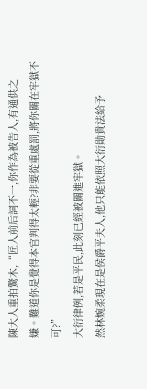陳大人重拍驚木,“匠人前后詞不一,你作為被告人,有通供之嫌。難道你是覺得本官判得太輕?非要從重處罰,將你關在牢獄不可?”
大衍律例,若是平民,此刻已經被關進牢獄。
然林婉柔現在是侯爵平夫人,他只能依照大衍勛貴法給予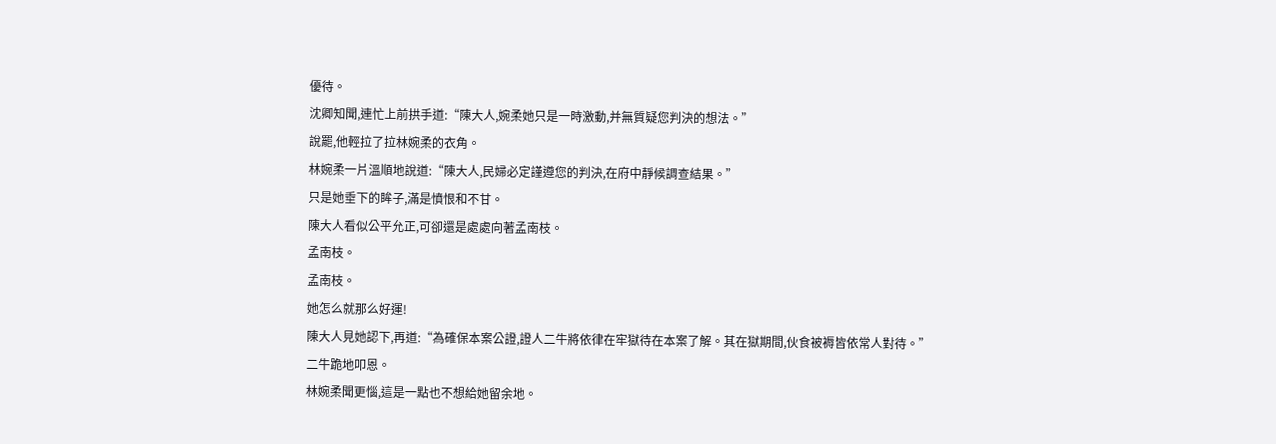優待。
沈卿知聞,連忙上前拱手道:“陳大人,婉柔她只是一時激動,并無質疑您判決的想法。”
說罷,他輕拉了拉林婉柔的衣角。
林婉柔一片溫順地說道:“陳大人,民婦必定謹遵您的判決,在府中靜候調查結果。”
只是她垂下的眸子,滿是憤恨和不甘。
陳大人看似公平允正,可卻還是處處向著孟南枝。
孟南枝。
孟南枝。
她怎么就那么好運!
陳大人見她認下,再道:“為確保本案公證,證人二牛將依律在牢獄待在本案了解。其在獄期間,伙食被褥皆依常人對待。”
二牛跪地叩恩。
林婉柔聞更惱,這是一點也不想給她留余地。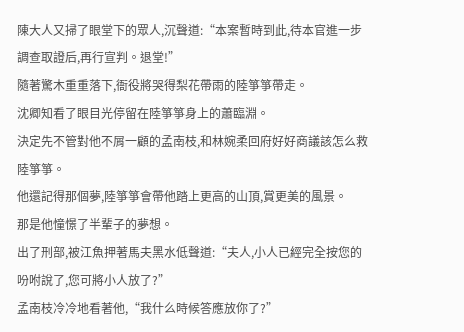陳大人又掃了眼堂下的眾人,沉聲道:“本案暫時到此,待本官進一步調查取證后,再行宣判。退堂!”
隨著驚木重重落下,衙役將哭得梨花帶雨的陸箏箏帶走。
沈卿知看了眼目光停留在陸箏箏身上的蕭臨淵。
決定先不管對他不屑一顧的孟南枝,和林婉柔回府好好商議該怎么救陸箏箏。
他還記得那個夢,陸箏箏會帶他踏上更高的山頂,賞更美的風景。
那是他憧憬了半輩子的夢想。
出了刑部,被江魚押著馬夫黑水低聲道:“夫人,小人已經完全按您的吩咐說了,您可將小人放了?”
孟南枝冷冷地看著他,“我什么時候答應放你了?”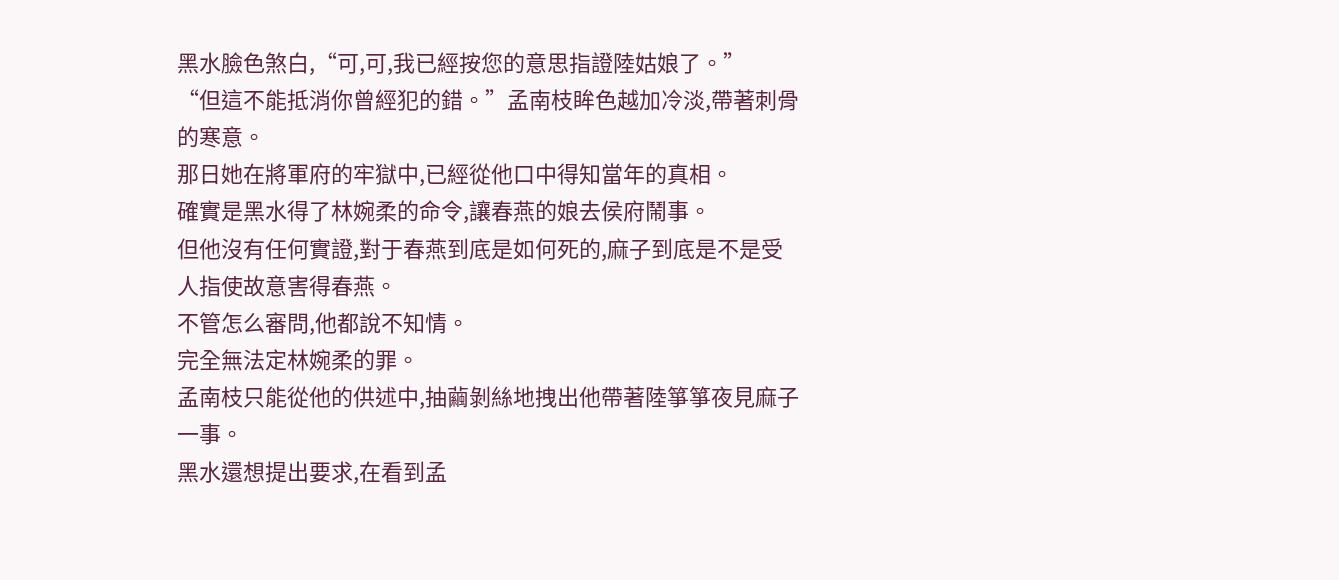黑水臉色煞白,“可,可,我已經按您的意思指證陸姑娘了。”
“但這不能抵消你曾經犯的錯。”孟南枝眸色越加冷淡,帶著刺骨的寒意。
那日她在將軍府的牢獄中,已經從他口中得知當年的真相。
確實是黑水得了林婉柔的命令,讓春燕的娘去侯府鬧事。
但他沒有任何實證,對于春燕到底是如何死的,麻子到底是不是受人指使故意害得春燕。
不管怎么審問,他都說不知情。
完全無法定林婉柔的罪。
孟南枝只能從他的供述中,抽繭剝絲地拽出他帶著陸箏箏夜見麻子一事。
黑水還想提出要求,在看到孟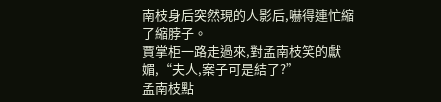南枝身后突然現的人影后,嚇得連忙縮了縮脖子。
賈掌柜一路走過來,對孟南枝笑的獻媚,“夫人,案子可是結了?”
孟南枝點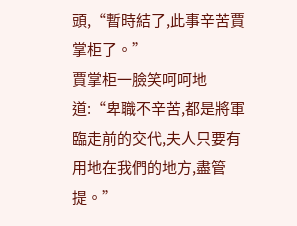頭,“暫時結了,此事辛苦賈掌柜了。”
賈掌柜一臉笑呵呵地道:“卑職不辛苦,都是將軍臨走前的交代,夫人只要有用地在我們的地方,盡管提。”